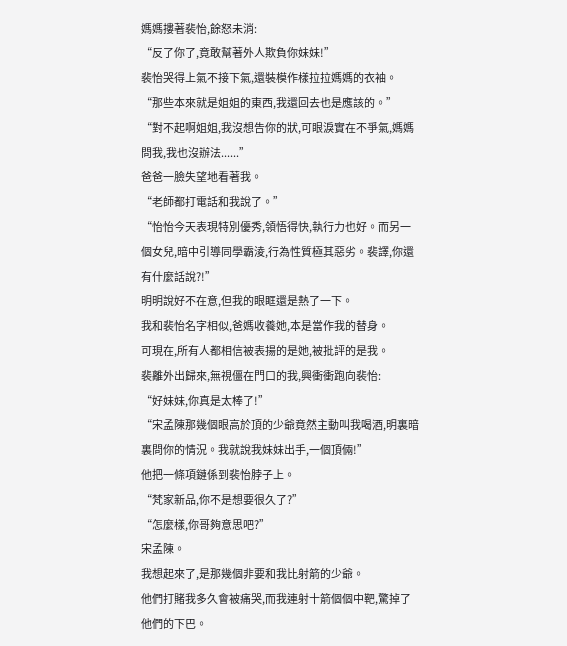媽媽摟著裴怡,餘怒未消:
“反了你了,竟敢幫著外人欺負你妹妹!”
裴怡哭得上氣不接下氣,還裝模作樣拉拉媽媽的衣袖。
“那些本來就是姐姐的東西,我還回去也是應該的。”
“對不起啊姐姐,我沒想告你的狀,可眼淚實在不爭氣,媽媽問我,我也沒辦法......”
爸爸一臉失望地看著我。
“老師都打電話和我說了。”
“怡怡今天表現特別優秀,領悟得快,執行力也好。而另一個女兒,暗中引導同學霸淩,行為性質極其惡劣。裴譯,你還有什麼話說?!”
明明說好不在意,但我的眼眶還是熱了一下。
我和裴怡名字相似,爸媽收養她,本是當作我的替身。
可現在,所有人都相信被表揚的是她,被批評的是我。
裴離外出歸來,無視僵在門口的我,興衝衝跑向裴怡:
“好妹妹,你真是太棒了!”
“宋孟陳那幾個眼高於頂的少爺竟然主動叫我喝酒,明裏暗裏問你的情況。我就說我妹妹出手,一個頂倆!”
他把一條項鏈係到裴怡脖子上。
“梵家新品,你不是想要很久了?”
“怎麼樣,你哥夠意思吧?”
宋孟陳。
我想起來了,是那幾個非要和我比射箭的少爺。
他們打賭我多久會被痛哭,而我連射十箭個個中靶,驚掉了他們的下巴。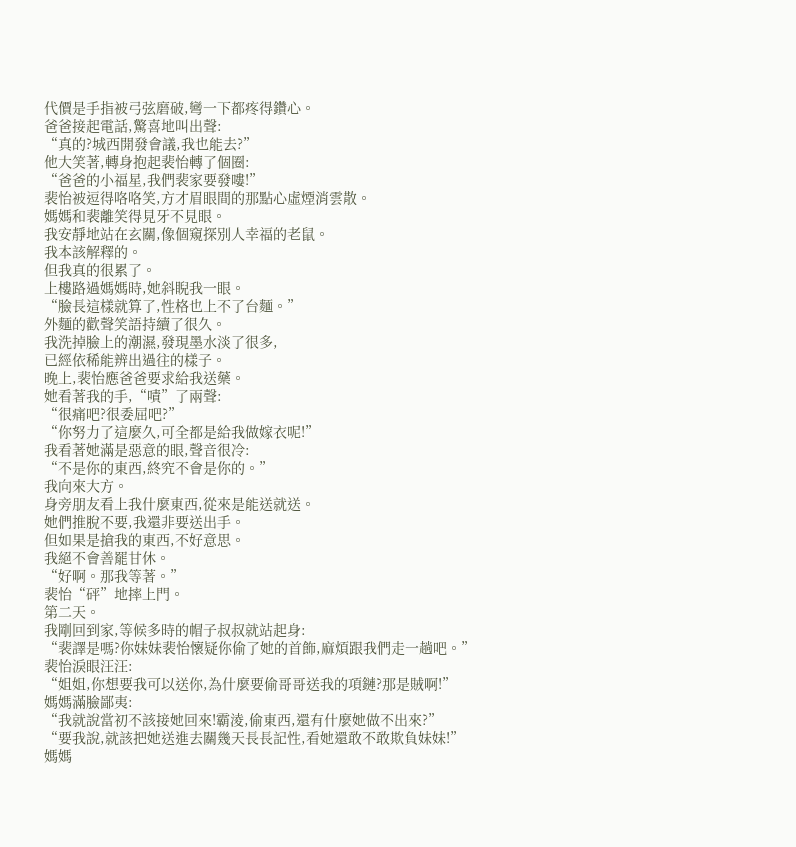代價是手指被弓弦磨破,彎一下都疼得鑽心。
爸爸接起電話,驚喜地叫出聲:
“真的?城西開發會議,我也能去?”
他大笑著,轉身抱起裴怡轉了個圈:
“爸爸的小福星,我們裴家要發嘍!”
裴怡被逗得咯咯笑,方才眉眼間的那點心虛煙消雲散。
媽媽和裴離笑得見牙不見眼。
我安靜地站在玄關,像個窺探別人幸福的老鼠。
我本該解釋的。
但我真的很累了。
上樓路過媽媽時,她斜睨我一眼。
“臉長這樣就算了,性格也上不了台麵。”
外麵的歡聲笑語持續了很久。
我洗掉臉上的潮濕,發現墨水淡了很多,
已經依稀能辨出過往的樣子。
晚上,裴怡應爸爸要求給我送藥。
她看著我的手,“嘖”了兩聲:
“很痛吧?很委屈吧?”
“你努力了這麼久,可全都是給我做嫁衣呢!”
我看著她滿是惡意的眼,聲音很冷:
“不是你的東西,終究不會是你的。”
我向來大方。
身旁朋友看上我什麼東西,從來是能送就送。
她們推脫不要,我還非要送出手。
但如果是搶我的東西,不好意思。
我絕不會善罷甘休。
“好啊。那我等著。”
裴怡“砰”地摔上門。
第二天。
我剛回到家,等候多時的帽子叔叔就站起身:
“裴譯是嗎?你妹妹裴怡懷疑你偷了她的首飾,麻煩跟我們走一趟吧。”
裴怡淚眼汪汪:
“姐姐,你想要我可以送你,為什麼要偷哥哥送我的項鏈?那是賊啊!”
媽媽滿臉鄙夷:
“我就說當初不該接她回來!霸淩,偷東西,還有什麼她做不出來?”
“要我說,就該把她送進去關幾天長長記性,看她還敢不敢欺負妹妹!”
媽媽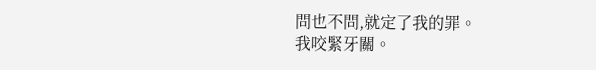問也不問,就定了我的罪。
我咬緊牙關。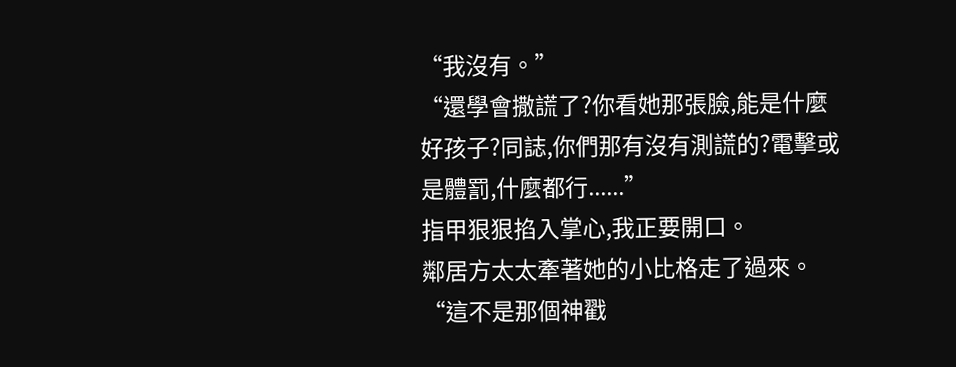“我沒有。”
“還學會撒謊了?你看她那張臉,能是什麼好孩子?同誌,你們那有沒有測謊的?電擊或是體罰,什麼都行......”
指甲狠狠掐入掌心,我正要開口。
鄰居方太太牽著她的小比格走了過來。
“這不是那個神戳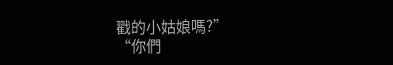戳的小姑娘嗎?”
“你們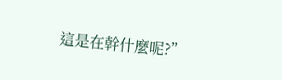這是在幹什麼呢?”